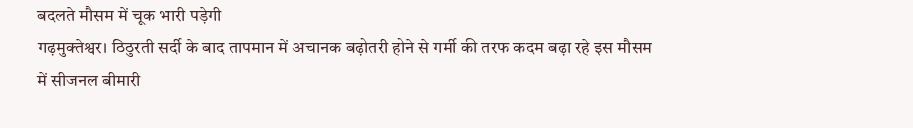बदलते मौसम में चूक भारी पड़ेगी
गढ़मुक्तेश्वर। ठिठुरती सर्दी के बाद तापमान में अचानक बढ़ोतरी होने से गर्मी की तरफ कदम बढ़ा रहे इस मौसम में सीजनल बीमारी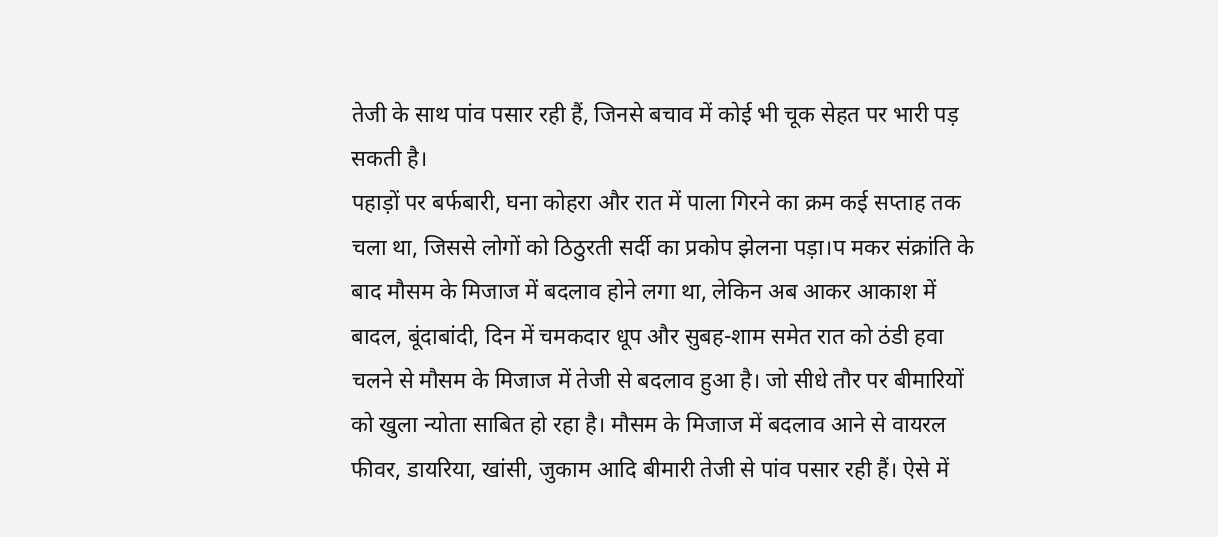तेजी के साथ पांव पसार रही हैं, जिनसे बचाव में कोई भी चूक सेहत पर भारी पड़ सकती है।
पहाड़ों पर बर्फबारी, घना कोहरा और रात में पाला गिरने का क्रम कई सप्ताह तक चला था, जिससे लोगों को ठिठुरती सर्दी का प्रकोप झेलना पड़ा।प मकर संक्रांति के बाद मौसम के मिजाज में बदलाव होने लगा था, लेकिन अब आकर आकाश में बादल, बूंदाबांदी, दिन में चमकदार धूप और सुबह-शाम समेत रात को ठंडी हवा चलने से मौसम के मिजाज में तेजी से बदलाव हुआ है। जो सीधे तौर पर बीमारियों को खुला न्योता साबित हो रहा है। मौसम के मिजाज में बदलाव आने से वायरल फीवर, डायरिया, खांसी, जुकाम आदि बीमारी तेजी से पांव पसार रही हैं। ऐसे में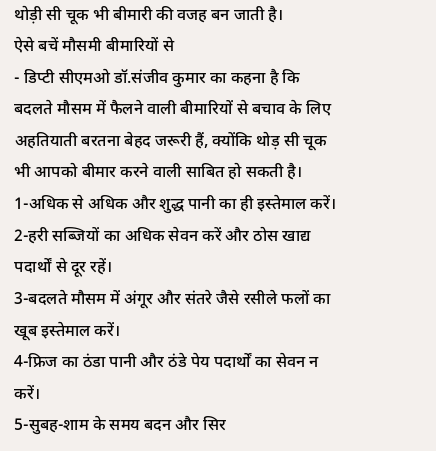थोड़ी सी चूक भी बीमारी की वजह बन जाती है।
ऐसे बचें मौसमी बीमारियों से
- डिप्टी सीएमओ डॉ.संजीव कुमार का कहना है कि बदलते मौसम में फैलने वाली बीमारियों से बचाव के लिए अहतियाती बरतना बेहद जरूरी हैं, क्योंकि थोड़ सी चूक भी आपको बीमार करने वाली साबित हो सकती है।
1-अधिक से अधिक और शुद्ध पानी का ही इस्तेमाल करें।
2-हरी सब्जियों का अधिक सेवन करें और ठोस खाद्य पदार्थों से दूर रहें।
3-बदलते मौसम में अंगूर और संतरे जैसे रसीले फलों का खूब इस्तेमाल करें।
4-फ्रिज का ठंडा पानी और ठंडे पेय पदार्थों का सेवन न करें।
5-सुबह-शाम के समय बदन और सिर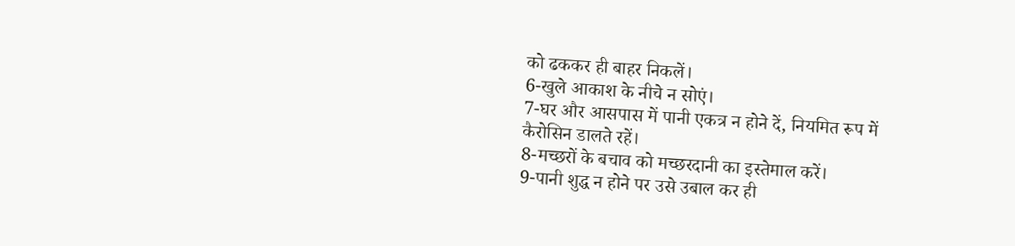को ढककर ही बाहर निकलें।
6-खुले आकाश के नीचे न सोएं।
7-घर और आसपास में पानी एकत्र न होने दें, नियमित रूप में कैरोसिन डालते रहें।
8-मच्छरों के बचाव को मच्छरदानी का इस्तेमाल करें।
9-पानी शुद्ध न होने पर उसे उबाल कर ही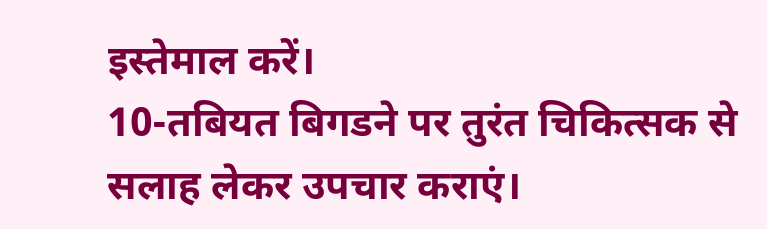इस्तेमाल करें।
10-तबियत बिगडने पर तुरंत चिकित्सक से सलाह लेकर उपचार कराएं।